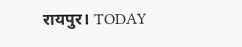रायपुर। TODAY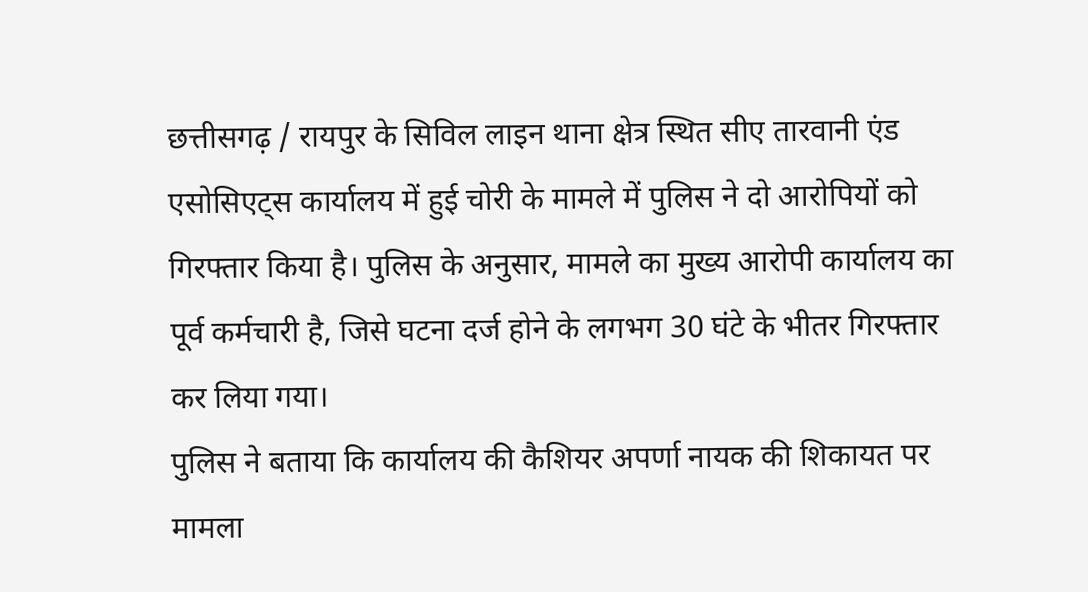छत्तीसगढ़ / रायपुर के सिविल लाइन थाना क्षेत्र स्थित सीए तारवानी एंड एसोसिएट्स कार्यालय में हुई चोरी के मामले में पुलिस ने दो आरोपियों को गिरफ्तार किया है। पुलिस के अनुसार, मामले का मुख्य आरोपी कार्यालय का पूर्व कर्मचारी है, जिसे घटना दर्ज होने के लगभग 30 घंटे के भीतर गिरफ्तार कर लिया गया।
पुलिस ने बताया कि कार्यालय की कैशियर अपर्णा नायक की शिकायत पर मामला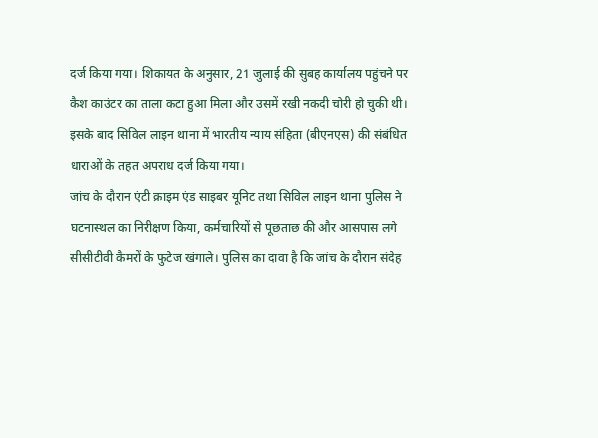दर्ज किया गया। शिकायत के अनुसार, 21 जुलाई की सुबह कार्यालय पहुंचने पर कैश काउंटर का ताला कटा हुआ मिला और उसमें रखी नकदी चोरी हो चुकी थी। इसके बाद सिविल लाइन थाना में भारतीय न्याय संहिता (बीएनएस) की संबंधित धाराओं के तहत अपराध दर्ज किया गया।
जांच के दौरान एंटी क्राइम एंड साइबर यूनिट तथा सिविल लाइन थाना पुलिस ने घटनास्थल का निरीक्षण किया, कर्मचारियों से पूछताछ की और आसपास लगे सीसीटीवी कैमरों के फुटेज खंगाले। पुलिस का दावा है कि जांच के दौरान संदेह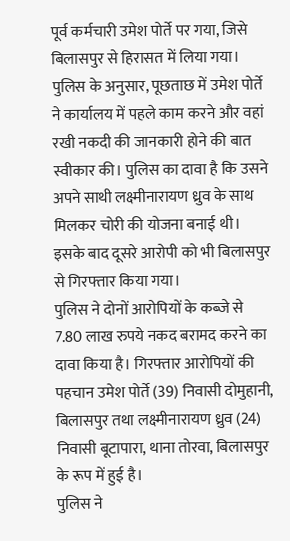पूर्व कर्मचारी उमेश पोर्ते पर गया, जिसे बिलासपुर से हिरासत में लिया गया।
पुलिस के अनुसार, पूछताछ में उमेश पोर्ते ने कार्यालय में पहले काम करने और वहां रखी नकदी की जानकारी होने की बात स्वीकार की। पुलिस का दावा है कि उसने अपने साथी लक्ष्मीनारायण ध्रुव के साथ मिलकर चोरी की योजना बनाई थी। इसके बाद दूसरे आरोपी को भी बिलासपुर से गिरफ्तार किया गया।
पुलिस ने दोनों आरोपियों के कब्जे से 7.80 लाख रुपये नकद बरामद करने का दावा किया है। गिरफ्तार आरोपियों की पहचान उमेश पोर्ते (39) निवासी दोमुहानी, बिलासपुर तथा लक्ष्मीनारायण ध्रुव (24) निवासी बूटापारा, थाना तोरवा, बिलासपुर के रूप में हुई है।
पुलिस ने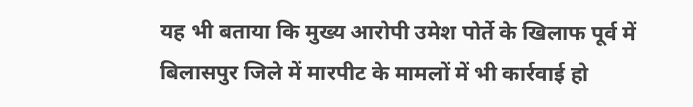यह भी बताया कि मुख्य आरोपी उमेश पोर्ते के खिलाफ पूर्व में बिलासपुर जिले में मारपीट के मामलों में भी कार्रवाई हो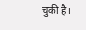चुकी है।